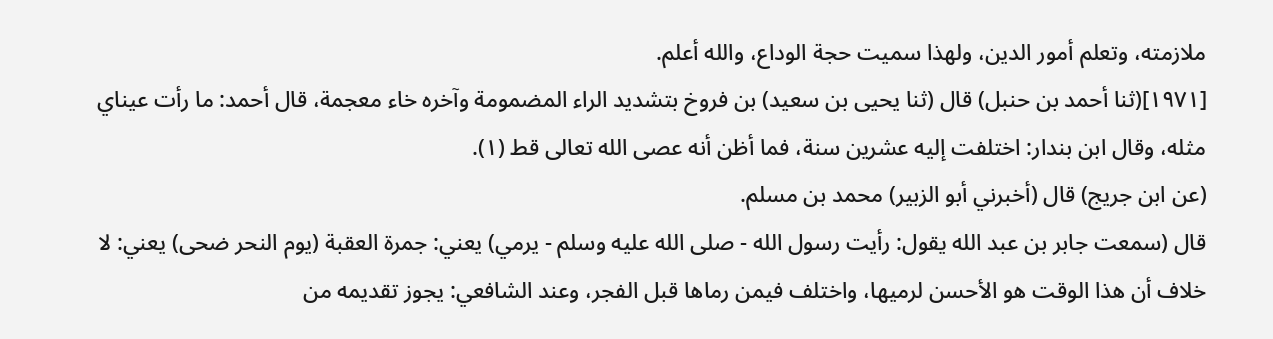ملازمته، وتعلم أمور الدين، ولهذا سميت حجة الوداع، والله أعلم.
[١٩٧١](ثنا أحمد بن حنبل) قال (ثنا يحيى بن سعيد) بن فروخ بتشديد الراء المضمومة وآخره خاء معجمة، قال أحمد: ما رأت عيناي مثله، وقال ابن بندار: اختلفت إليه عشرين سنة، فما أظن أنه عصى الله تعالى قط (١).
(عن ابن جريج) قال (أخبرني أبو الزبير) محمد بن مسلم.
قال (سمعت جابر بن عبد الله يقول: رأيت رسول الله - صلى الله عليه وسلم - يرمي) يعني: جمرة العقبة (يوم النحر ضحى) يعني: لا خلاف أن هذا الوقت هو الأحسن لرميها، واختلف فيمن رماها قبل الفجر، وعند الشافعي: يجوز تقديمه من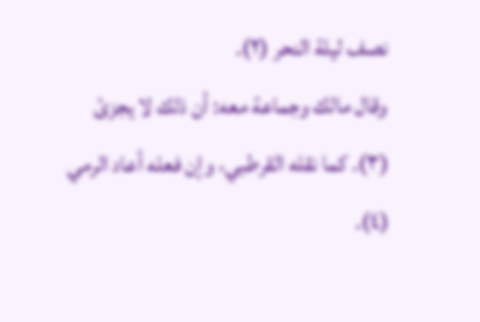نصف ليلة النحر (٢).
وقال مالك وجماعة معه: أن ذلك لا يجزئ (٣). كما نقله القرطبي، وإن فعله أعاد الرمي (٤).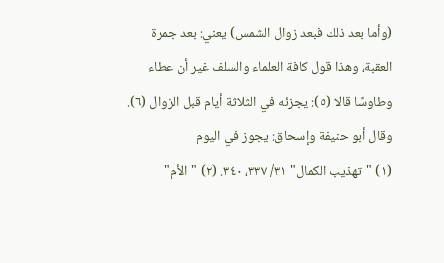(وأما بعد ذلك فبعد زوال الشمس) يعني: بعد جمرة العقبة، وهذا قول كافة العلماء والسلف غير أن عطاء وطاوسًا قالا (٥): يجزئه في الثلاثة أيام قبل الزوال (٦). وقال أبو حنيفة وإسحاق: يجوز في اليوم
(١) "تهذيب الكمال" ٣١/ ٣٣٧، ٣٤٠. (٢) "الأم"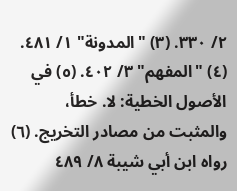٢/ ٣٣٠. (٣) "المدونة" ١/ ٤٨١. (٤) "المفهم" ٣/ ٤٠٢. (٥) في الأصول الخطية: لا. خطأ، والمثبت من مصادر التخريج. (٦) رواه ابن أبي شيبة ٨/ ٤٨٩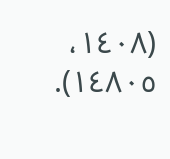(١٤٠٨، ١٤٨٠٥).